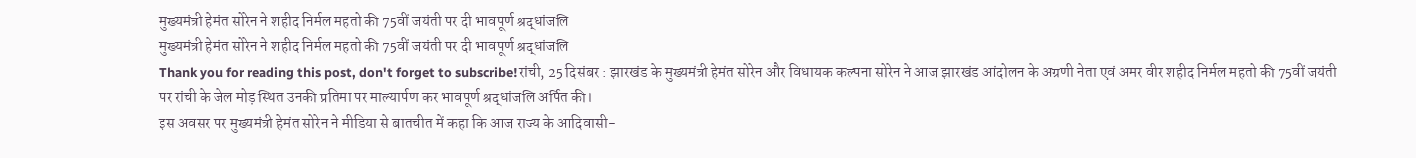मुख्यमंत्री हेमंत सोरेन ने शहीद निर्मल महतो की 75वीं जयंती पर दी भावपूर्ण श्रद्धांजलि
मुख्यमंत्री हेमंत सोरेन ने शहीद निर्मल महतो की 75वीं जयंती पर दी भावपूर्ण श्रद्धांजलि
Thank you for reading this post, don't forget to subscribe!रांची, 25 दिसंबर : झारखंड के मुख्यमंत्री हेमंत सोरेन और विधायक कल्पना सोरेन ने आज झारखंड आंदोलन के अग्रणी नेता एवं अमर वीर शहीद निर्मल महतो की 75वीं जयंती पर रांची के जेल मोड़ स्थित उनकी प्रतिमा पर माल्यार्पण कर भावपूर्ण श्रद्धांजलि अर्पित की।
इस अवसर पर मुख्यमंत्री हेमंत सोरेन ने मीडिया से बातचीत में कहा कि आज राज्य के आदिवासी-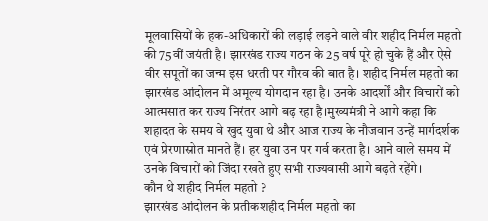मूलवासियों के हक-अधिकारों की लड़ाई लड़ने वाले वीर शहीद निर्मल महतो की 75वीं जयंती है। झारखंड राज्य गठन के 25 वर्ष पूरे हो चुके हैं और ऐसे वीर सपूतों का जन्म इस धरती पर गौरव की बात है। शहीद निर्मल महतो का झारखंड आंदोलन में अमूल्य योगदान रहा है। उनके आदर्शों और विचारों को आत्मसात कर राज्य निरंतर आगे बढ़ रहा है।मुख्यमंत्री ने आगे कहा कि शहादत के समय वे खुद युवा थे और आज राज्य के नौजवान उन्हें मार्गदर्शक एवं प्रेरणास्रोत मानते हैं। हर युवा उन पर गर्व करता है। आने वाले समय में उनके विचारों को जिंदा रखते हुए सभी राज्यवासी आगे बढ़ते रहेंगे।
कौन थे शहीद निर्मल महतो ?
झारखंड आंदोलन के प्रतीकशहीद निर्मल महतो का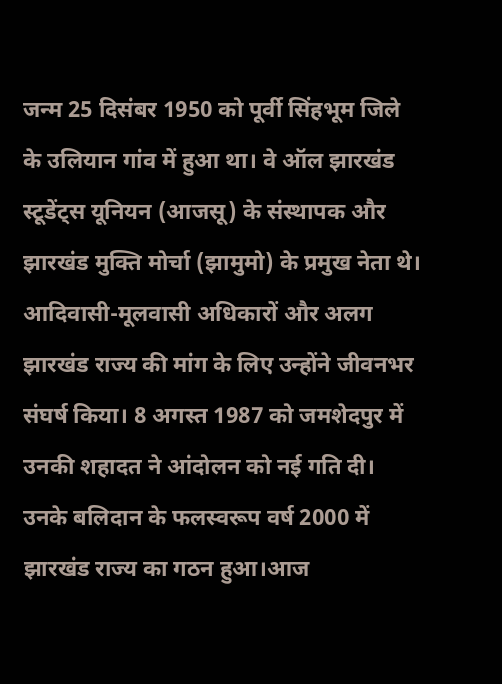जन्म 25 दिसंबर 1950 को पूर्वी सिंहभूम जिले के उलियान गांव में हुआ था। वे ऑल झारखंड स्टूडेंट्स यूनियन (आजसू) के संस्थापक और झारखंड मुक्ति मोर्चा (झामुमो) के प्रमुख नेता थे। आदिवासी-मूलवासी अधिकारों और अलग झारखंड राज्य की मांग के लिए उन्होंने जीवनभर संघर्ष किया। 8 अगस्त 1987 को जमशेदपुर में उनकी शहादत ने आंदोलन को नई गति दी। उनके बलिदान के फलस्वरूप वर्ष 2000 में झारखंड राज्य का गठन हुआ।आज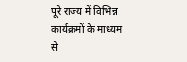पूरे राज्य में विभिन्न कार्यक्रमों के माध्यम से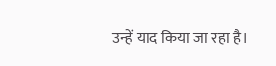उन्हें याद किया जा रहा है।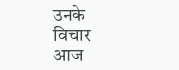उनके विचार आज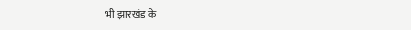भी झारखंड के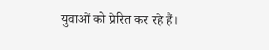युवाओं को प्रेरित कर रहे हैं।